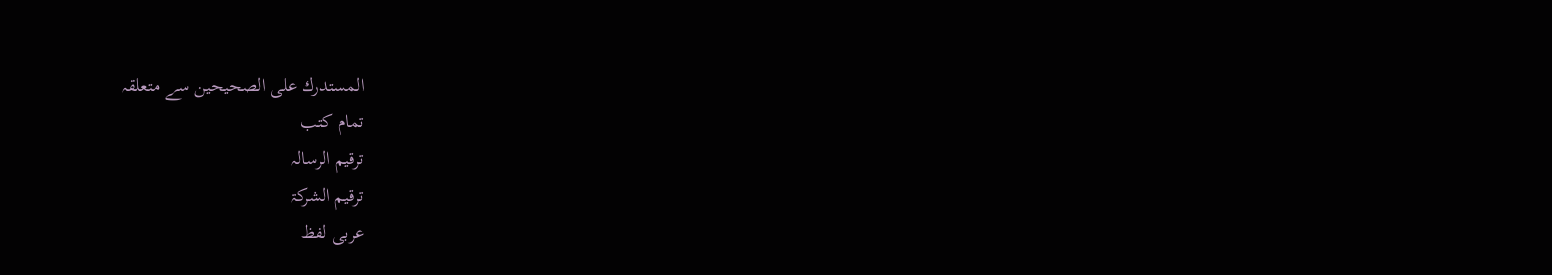المستدرك على الصحيحين سے متعلقہ
تمام کتب
ترقیم الرسالہ
ترقيم الشرکۃ
عربی لفظ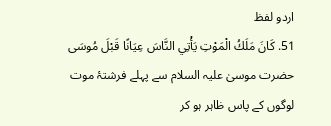اردو لفظ
51. كَانَ مَلَكُ الْمَوْتِ يَأْتِي النَّاسَ عِيَانًا قَبْلَ مُوسَى
حضرت موسیٰ علیہ السلام سے پہلے فرشتۂ موت لوگوں کے پاس ظاہر ہو کر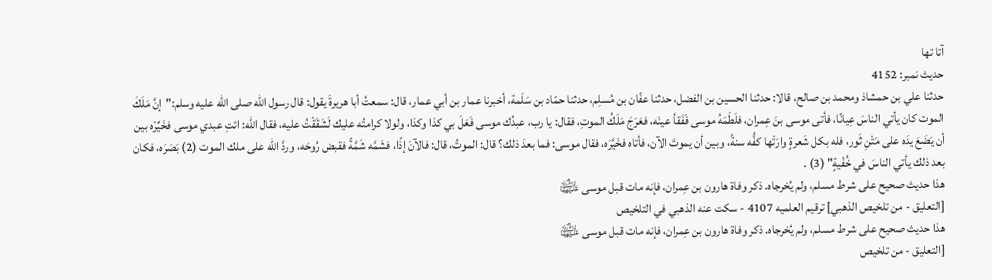آتا تھا
حدیث نمبر: 4152
حدثنا علي بن حمشاذ ومحمد بن صالح، قالا: حدثنا الحسين بن الفضل، حدثنا عفّان بن مُسلِم، حدثنا حمّاد بن سَلَمة، أخبرنا عمار بن أبي عمار، قال: سمعتُ أبا هريرةَ يقول: قال رسول الله صلى الله عليه وسلم:"إنَّ مَلَكَ الموت كان يأتي الناسَ عِيانًا، فأتى موسى بنَ عِمران، فلَطَمَهُ موسى فَفَقأ عينَه، فعَرَجَ مَلَكُ الموتِ، فقال: يا رب، عبدُك موسى فَعَلَ بي كذا وكذا، ولولا كرامتُه عليك لَشَقَقْتُ عليه، فقال الله: ائتِ عبدي موسى فخَيِّرْه بين أن يَضَعَ يدَه على مَتْنِ ثَور، فله بكل شَعرةٍ وارَتْها كفُّه سنةً، وبين أن يموتَ الآن، فأتاه فخَيَّرَه، فقال موسى: فما بعدَ ذلك؟ قال: الموتُ، قال: فالآنَ إذًا، فشَمَّه شَمَّةً فقبض رُوحَه، وردَّ الله على ملك الموت (2) بَصَرَه، فكان بعد ذلك يأتي الناسَ في خُفْيةٍ" (3) .
هذا حديث صحيح على شرط مسلم، ولم يُخرجاه. ذكر وفاة هارون بن عِمران، فإنه مات قبل موسى ﵉
[التعليق - من تلخيص الذهبي] ترقيم العلميه 4107 - سكت عنه الذهبي في التلخيص
هذا حديث صحيح على شرط مسلم، ولم يُخرجاه. ذكر وفاة هارون بن عِمران، فإنه مات قبل موسى ﵉
[التعليق - من تلخيص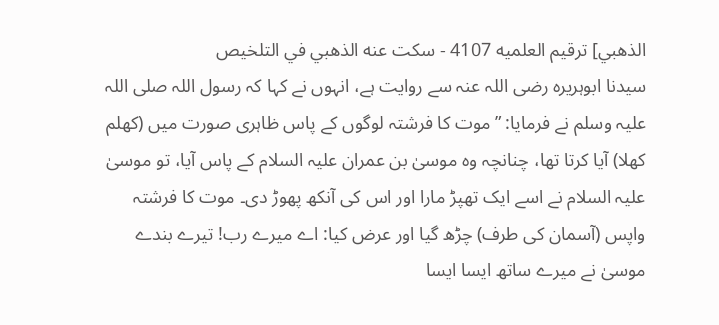الذهبي] ترقيم العلميه 4107 - سكت عنه الذهبي في التلخيص
سیدنا ابوہریرہ رضی اللہ عنہ سے روایت ہے، انہوں نے کہا کہ رسول اللہ صلی اللہ علیہ وسلم نے فرمایا: ”موت کا فرشتہ لوگوں کے پاس ظاہری صورت میں (کھلم کھلا) آیا کرتا تھا، چنانچہ وہ موسیٰ بن عمران علیہ السلام کے پاس آیا، تو موسیٰ علیہ السلام نے اسے ایک تھپڑ مارا اور اس کی آنکھ پھوڑ دی۔ موت کا فرشتہ واپس (آسمان کی طرف) چڑھ گیا اور عرض کیا: اے میرے رب! تیرے بندے موسیٰ نے میرے ساتھ ایسا ایسا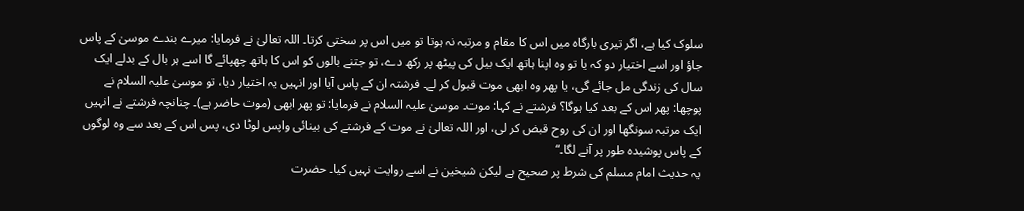سلوک کیا ہے، اگر تیری بارگاہ میں اس کا مقام و مرتبہ نہ ہوتا تو میں اس پر سختی کرتا۔ اللہ تعالیٰ نے فرمایا: میرے بندے موسیٰ کے پاس جاؤ اور اسے اختیار دو کہ یا تو وہ اپنا ہاتھ ایک بیل کی پیٹھ پر رکھ دے، تو جتنے بالوں کو اس کا ہاتھ چھپائے گا اسے ہر بال کے بدلے ایک سال کی زندگی مل جائے گی، یا پھر وہ ابھی موت قبول کر لے۔ فرشتہ ان کے پاس آیا اور انہیں یہ اختیار دیا، تو موسیٰ علیہ السلام نے پوچھا: پھر اس کے بعد کیا ہوگا؟ فرشتے نے کہا: موت۔ موسیٰ علیہ السلام نے فرمایا: تو پھر ابھی (موت حاضر ہے)۔ چنانچہ فرشتے نے انہیں ایک مرتبہ سونگھا اور ان کی روح قبض کر لی، اور اللہ تعالیٰ نے موت کے فرشتے کی بینائی واپس لوٹا دی، پس اس کے بعد سے وہ لوگوں کے پاس پوشیدہ طور پر آنے لگا۔“
یہ حدیث امام مسلم کی شرط پر صحیح ہے لیکن شیخین نے اسے روایت نہیں کیا۔ حضرت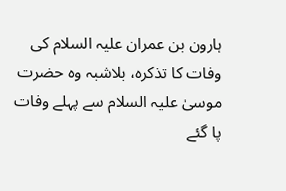ہارون بن عمران علیہ السلام کی وفات کا تذکرہ، بلاشبہ وہ حضرت موسیٰ علیہ السلام سے پہلے وفات پا گئے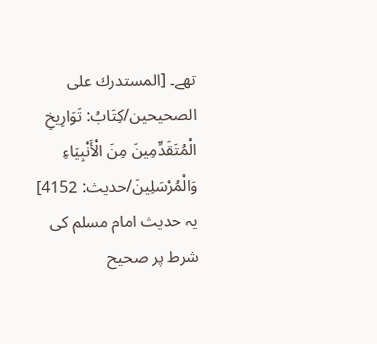تھے۔ [المستدرك على الصحيحين/كِتَابُ: تَوَارِيخِ الْمُتَقَدِّمِينَ مِنَ الْأَنْبِيَاءِ وَالْمُرْسَلِينَ/حدیث: 4152]
یہ حدیث امام مسلم کی شرط پر صحیح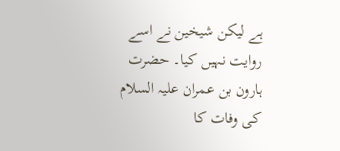ہے لیکن شیخین نے اسے روایت نہیں کیا۔ حضرت ہارون بن عمران علیہ السلام کی وفات کا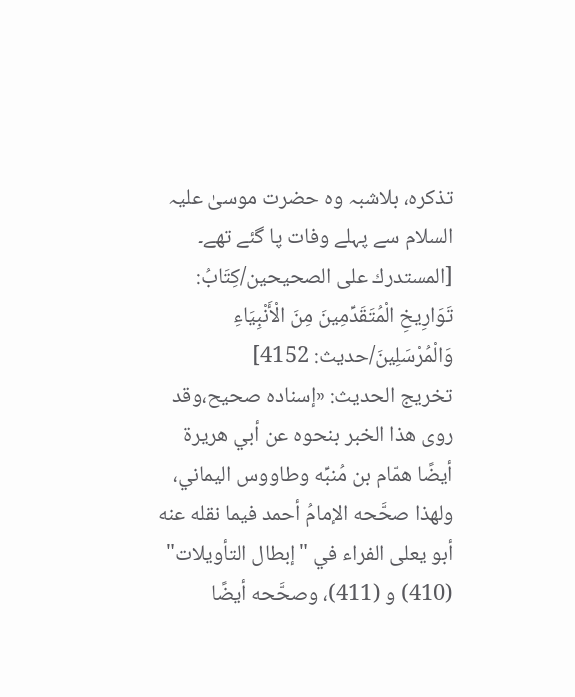تذکرہ، بلاشبہ وہ حضرت موسیٰ علیہ السلام سے پہلے وفات پا گئے تھے۔ [المستدرك على الصحيحين/كِتَابُ: تَوَارِيخِ الْمُتَقَدِّمِينَ مِنَ الْأَنْبِيَاءِ وَالْمُرْسَلِينَ/حدیث: 4152]
تخریج الحدیث: «إسناده صحيح،وقد روى هذا الخبر بنحوه عن أبي هريرة أيضًا همّام بن مُنبِّه وطاووس اليماني، ولهذا صحَّحه الإمامُ أحمد فيما نقله عنه أبو يعلى الفراء في "إبطال التأويلات" (410) و (411)، وصحَّحه أيضًا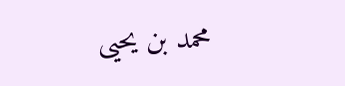محمد بن يحيى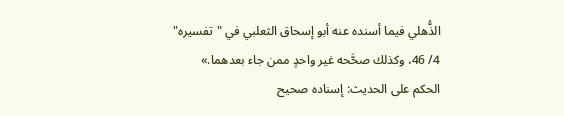الذُّهلي فيما أسنده عنه أبو إسحاق الثعلبي في "تفسيره" 4/ 46، وكذلك صحَّحه غير واحدٍ ممن جاء بعدهما.»
الحكم على الحديث: إسناده صحيح